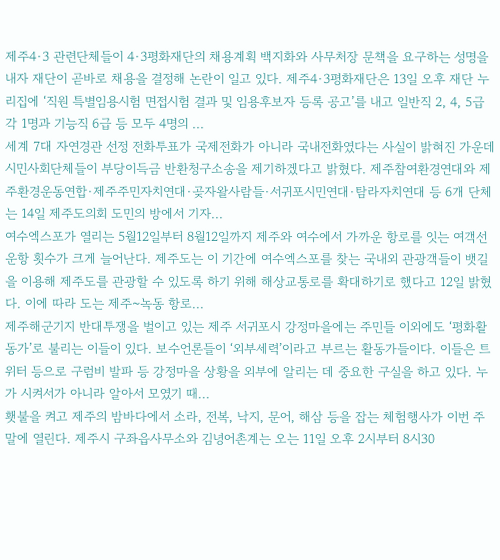제주4·3 관련단체들이 4·3평화재단의 채용계획 백지화와 사무처장 문책을 요구하는 성명을 내자 재단이 곧바로 채용을 결정해 논란이 일고 있다. 제주4·3평화재단은 13일 오후 재단 누리집에 ‘직원 특별임용시험 면접시험 결과 및 임용후보자 등록 공고’를 내고 일반직 2, 4, 5급 각 1명과 기능직 6급 등 모두 4명의 ...
세계 7대 자연경관 선정 전화투표가 국제전화가 아니라 국내전화였다는 사실이 밝혀진 가운데 시민사회단체들이 부당이득금 반환청구소송을 제기하겠다고 밝혔다. 제주참여환경연대와 제주환경운동연합·제주주민자치연대·곶자왈사람들·서귀포시민연대·탐라자치연대 등 6개 단체는 14일 제주도의회 도민의 방에서 기자...
여수엑스포가 열리는 5월12일부터 8월12일까지 제주와 여수에서 가까운 항로를 잇는 여객선 운항 횟수가 크게 늘어난다. 제주도는 이 기간에 여수엑스포를 찾는 국내외 관광객들이 뱃길을 이용해 제주도를 관광할 수 있도록 하기 위해 해상교통로를 확대하기로 했다고 12일 밝혔다. 이에 따라 도는 제주~녹동 항로...
제주해군기지 반대투쟁을 벌이고 있는 제주 서귀포시 강정마을에는 주민들 이외에도 ‘평화활동가’로 불리는 이들이 있다. 보수언론들이 ‘외부세력’이라고 부르는 활동가들이다. 이들은 트위터 등으로 구럼비 발파 등 강정마을 상황을 외부에 알리는 데 중요한 구실을 하고 있다. 누가 시켜서가 아니라 알아서 모였기 때...
횃불을 켜고 제주의 밤바다에서 소라, 전복, 낙지, 문어, 해삼 등을 잡는 체험행사가 이번 주말에 열린다. 제주시 구좌읍사무소와 김녕어촌계는 오는 11일 오후 2시부터 8시30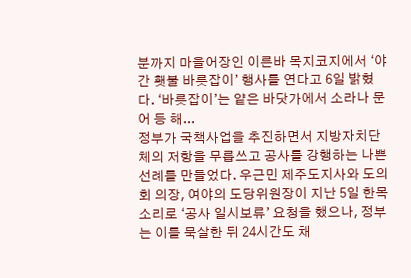분까지 마을어장인 이른바 목지코지에서 ‘야간 횃불 바릇잡이’ 행사를 연다고 6일 밝혔다. ‘바릇잡이’는 얕은 바닷가에서 소라나 문어 등 해...
정부가 국책사업을 추진하면서 지방자치단체의 저항을 무릅쓰고 공사를 강행하는 나쁜 선례를 만들었다. 우근민 제주도지사와 도의회 의장, 여야의 도당위원장이 지난 5일 한목소리로 ‘공사 일시보류’ 요청을 했으나, 정부는 이를 묵살한 뒤 24시간도 채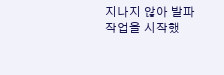지나지 않아 발파 작업을 시작했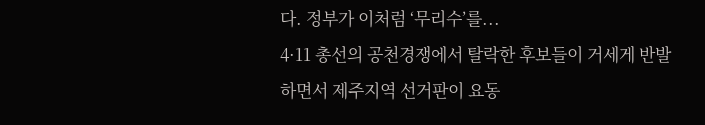다. 정부가 이처럼 ‘무리수’를...
4·11 총선의 공천경쟁에서 탈락한 후보들이 거세게 반발하면서 제주지역 선거판이 요동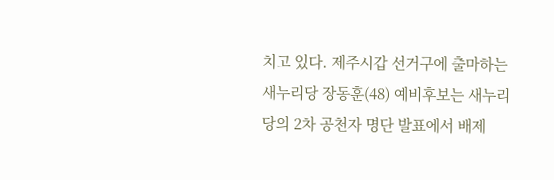치고 있다. 제주시갑 선거구에 출마하는 새누리당 장동훈(48) 예비후보는 새누리당의 2차 공천자 명단 발표에서 배제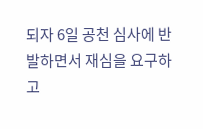되자 6일 공천 심사에 반발하면서 재심을 요구하고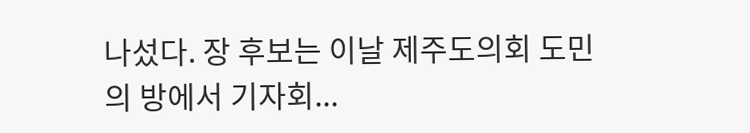나섰다. 장 후보는 이날 제주도의회 도민의 방에서 기자회...